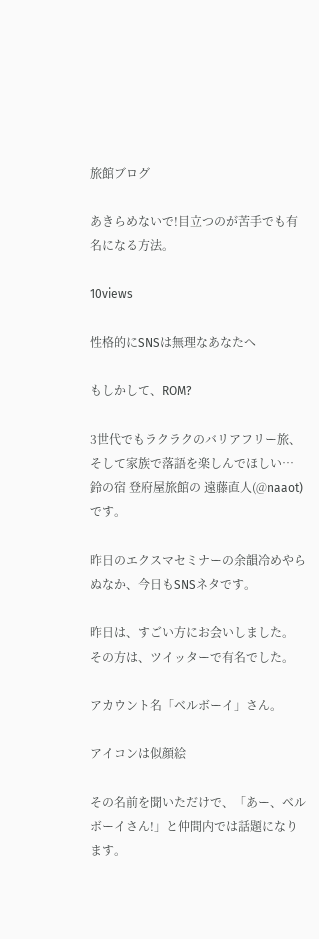旅館ブログ

あきらめないで!目立つのが苦手でも有名になる方法。

10views

性格的にSNSは無理なあなたへ

もしかして、ROM?

3世代でもラクラクのバリアフリー旅、
そして家族で落語を楽しんでほしい…
鈴の宿 登府屋旅館の 遠藤直人(@naaot)です。

昨日のエクスマセミナーの余韻冷めやらぬなか、今日もSNSネタです。

昨日は、すごい方にお会いしました。
その方は、ツイッターで有名でした。

アカウント名「ベルボーイ」さん。

アイコンは似顔絵

その名前を聞いただけで、「あー、ベルボーイさん!」と仲間内では話題になります。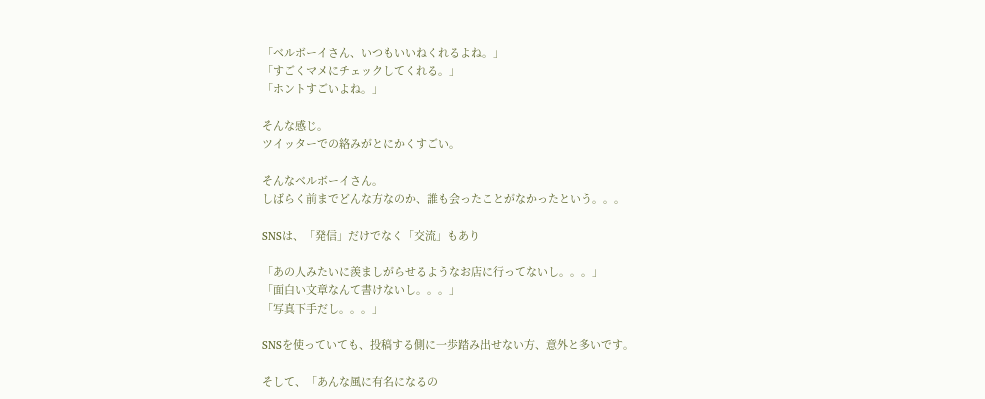「ベルボーイさん、いつもいいねくれるよね。」
「すごくマメにチェックしてくれる。」
「ホントすごいよね。」

そんな感じ。
ツイッターでの絡みがとにかくすごい。

そんなベルボーイさん。
しばらく前までどんな方なのか、誰も会ったことがなかったという。。。

SNSは、「発信」だけでなく「交流」もあり

「あの人みたいに羨ましがらせるようなお店に行ってないし。。。」
「面白い文章なんて書けないし。。。」
「写真下手だし。。。」

SNSを使っていても、投稿する側に一歩踏み出せない方、意外と多いです。

そして、「あんな風に有名になるの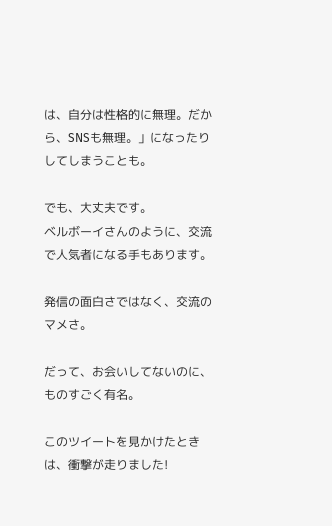は、自分は性格的に無理。だから、SNSも無理。」になったりしてしまうことも。

でも、大丈夫です。
ベルボーイさんのように、交流で人気者になる手もあります。

発信の面白さではなく、交流のマメさ。

だって、お会いしてないのに、ものすごく有名。

このツイートを見かけたときは、衝撃が走りました!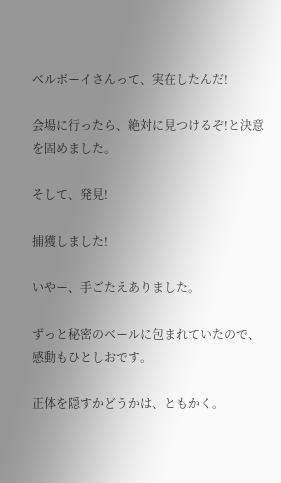ベルボーイさんって、実在したんだ!

会場に行ったら、絶対に見つけるぞ!と決意を固めました。

そして、発見!

捕獲しました!

いやー、手ごたえありました。

ずっと秘密のベールに包まれていたので、感動もひとしおです。

正体を隠すかどうかは、ともかく。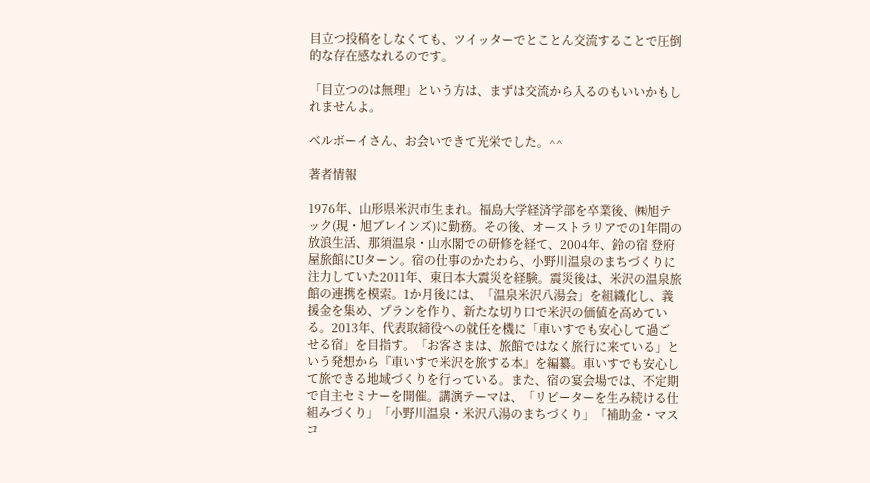目立つ投稿をしなくても、ツイッターでとことん交流することで圧倒的な存在感なれるのです。

「目立つのは無理」という方は、まずは交流から入るのもいいかもしれませんよ。

ベルボーイさん、お会いできて光栄でした。^^

著者情報

1976年、山形県米沢市生まれ。福島大学経済学部を卒業後、㈱旭テック(現・旭ブレインズ)に勤務。その後、オーストラリアでの1年間の放浪生活、那須温泉・山水閣での研修を経て、2004年、鈴の宿 登府屋旅館にUターン。宿の仕事のかたわら、小野川温泉のまちづくりに注力していた2011年、東日本大震災を経験。震災後は、米沢の温泉旅館の連携を模索。1か月後には、「温泉米沢八湯会」を組織化し、義援金を集め、プランを作り、新たな切り口で米沢の価値を高めている。2013年、代表取締役への就任を機に「車いすでも安心して過ごせる宿」を目指す。「お客さまは、旅館ではなく旅行に来ている」という発想から『車いすで米沢を旅する本』を編纂。車いすでも安心して旅できる地域づくりを行っている。また、宿の宴会場では、不定期で自主セミナーを開催。講演テーマは、「リピーターを生み続ける仕組みづくり」「小野川温泉・米沢八湯のまちづくり」「補助金・マスコ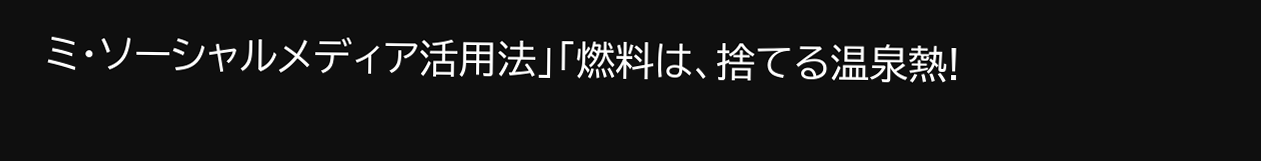ミ・ソーシャルメディア活用法」「燃料は、捨てる温泉熱!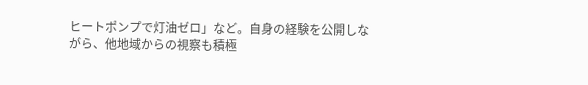ヒートポンプで灯油ゼロ」など。自身の経験を公開しながら、他地域からの視察も積極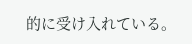的に受け入れている。